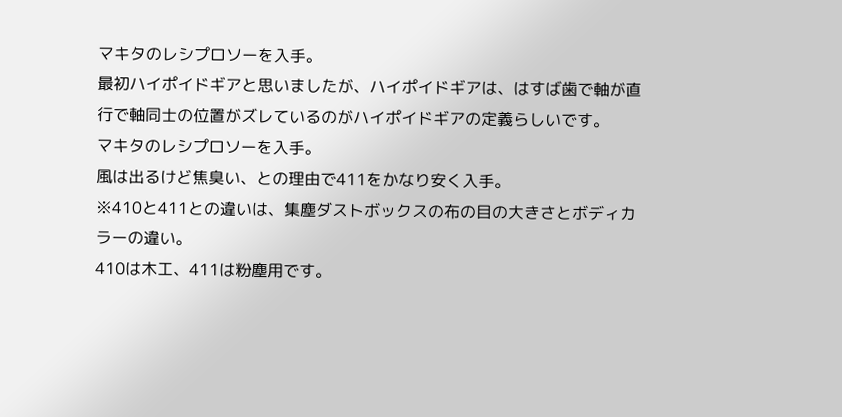マキタのレシプロソーを入手。
最初ハイポイドギアと思いましたが、ハイポイドギアは、はすば歯で軸が直行で軸同士の位置がズレているのがハイポイドギアの定義らしいです。
マキタのレシプロソーを入手。
風は出るけど焦臭い、との理由で411をかなり安く入手。
※410と411との違いは、集塵ダストボックスの布の目の大きさとボディカラーの違い。
410は木工、411は粉塵用です。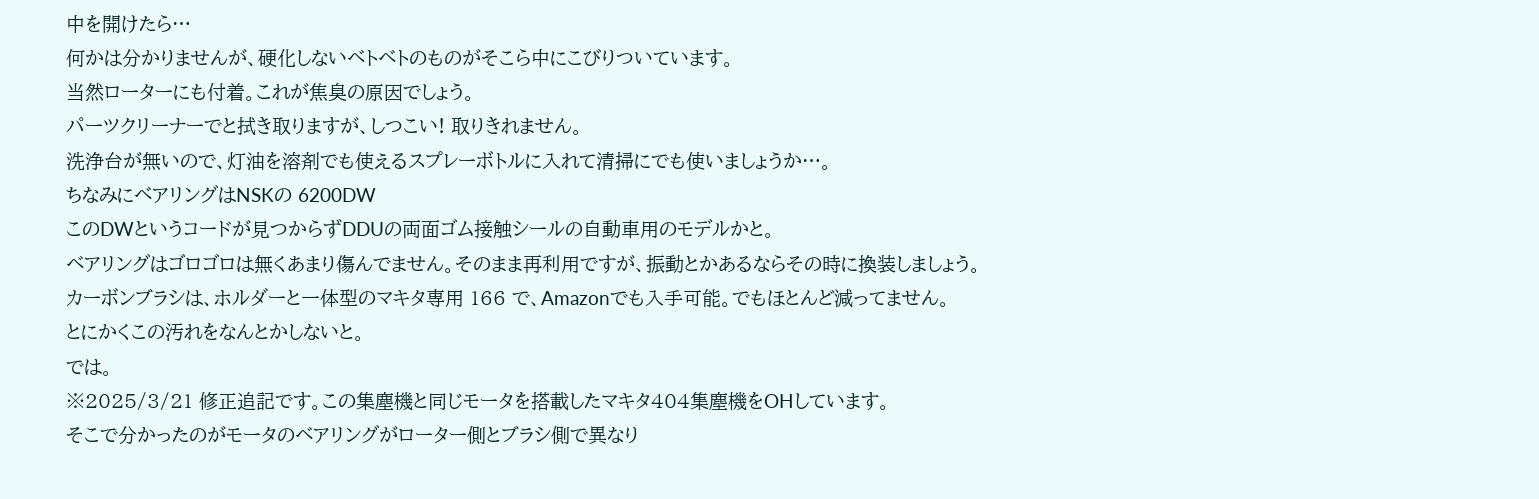中を開けたら…
何かは分かりませんが、硬化しないベトベトのものがそこら中にこびりついています。
当然ローターにも付着。これが焦臭の原因でしょう。
パーツクリーナーでと拭き取りますが、しつこい! 取りきれません。
洗浄台が無いので、灯油を溶剤でも使えるスプレーボトルに入れて清掃にでも使いましょうか…。
ちなみにベアリングはNSKの 6200DW
このDWというコードが見つからずDDUの両面ゴム接触シールの自動車用のモデルかと。
ベアリングはゴロゴロは無くあまり傷んでません。そのまま再利用ですが、振動とかあるならその時に換装しましょう。
カーボンブラシは、ホルダーと一体型のマキタ専用 166 で、Amazonでも入手可能。でもほとんど減ってません。
とにかくこの汚れをなんとかしないと。
では。
※2025/3/21 修正追記です。この集塵機と同じモータを搭載したマキタ404集塵機をOHしています。
そこで分かったのがモータのベアリングがローター側とブラシ側で異なり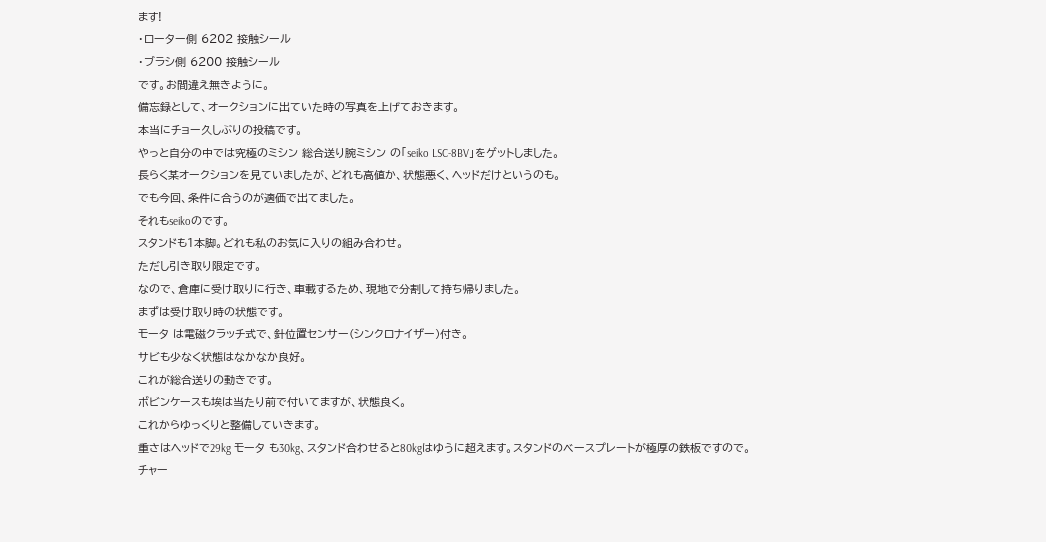ます!
・ローター側 6202 接触シール
・ブラシ側 6200 接触シール
です。お間違え無きように。
備忘録として、オークションに出ていた時の写真を上げておきます。
本当にチョー久しぶりの投稿です。
やっと自分の中では究極のミシン 総合送り腕ミシン の「seiko LSC-8BV」をゲットしました。
長らく某オークションを見ていましたが、どれも高値か、状態悪く、ヘッドだけというのも。
でも今回、条件に合うのが適価で出てました。
それもseikoのです。
スタンドも1本脚。どれも私のお気に入りの組み合わせ。
ただし引き取り限定です。
なので、倉庫に受け取りに行き、車載するため、現地で分割して持ち帰りました。
まずは受け取り時の状態です。
モータ は電磁クラッチ式で、針位置センサー(シンクロナイザー)付き。
サビも少なく状態はなかなか良好。
これが総合送りの動きです。
ボビンケースも埃は当たり前で付いてますが、状態良く。
これからゆっくりと整備していきます。
重さはヘッドで29kg モータ も30kg、スタンド合わせると80kgはゆうに超えます。スタンドのベースプレートが極厚の鉄板ですので。
チャー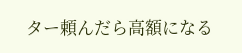ター頼んだら高額になる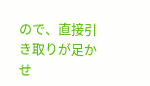ので、直接引き取りが足かせ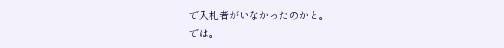で入札者がいなかったのかと。
では。